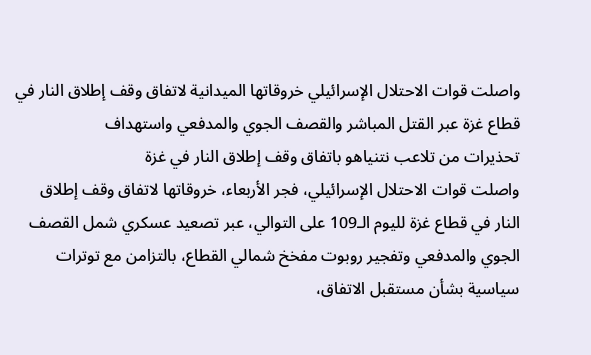واصلت قوات الاحتلال الإسرائيلي خروقاتها الميدانية لاتفاق وقف إطلاق النار في قطاع غزة عبر القتل المباشر والقصف الجوي والمدفعي واستهداف
تحذيرات من تلاعب نتنياهو باتفاق وقف إطلاق النار في غزة
واصلت قوات الاحتلال الإسرائيلي، فجر الأربعاء، خروقاتها لاتفاق وقف إطلاق النار في قطاع غزة لليوم الـ109 على التوالي، عبر تصعيد عسكري شمل القصف الجوي والمدفعي وتفجير روبوت مفخخ شمالي القطاع، بالتزامن مع توترات سياسية بشأن مستقبل الاتفاق،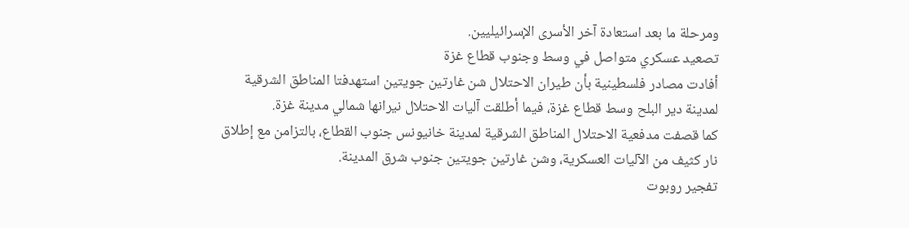ومرحلة ما بعد استعادة آخر الأسرى الإسرائيليين.
تصعيد عسكري متواصل في وسط وجنوب قطاع غزة
أفادت مصادر فلسطينية بأن طيران الاحتلال شن غارتين جويتين استهدفتا المناطق الشرقية لمدينة دير البلح وسط قطاع غزة، فيما أطلقت آليات الاحتلال نيرانها شمالي مدينة غزة.
كما قصفت مدفعية الاحتلال المناطق الشرقية لمدينة خانيونس جنوب القطاع، بالتزامن مع إطلاق نار كثيف من الآليات العسكرية، وشن غارتين جويتين جنوب شرق المدينة.
تفجير روبوت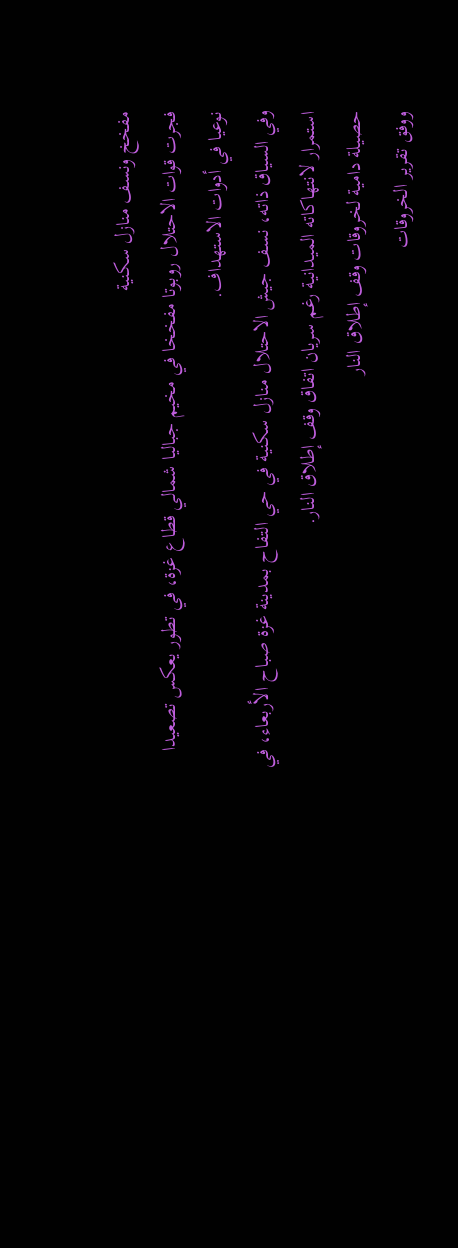مفخخ ونسف منازل سكنية
فجرت قوات الاحتلال روبوتا مفخخا في مخيم جباليا شمالي قطاع غزة، في تطور يعكس تصعيدا نوعيا في أدوات الاستهداف.
وفي السياق ذاته، نسف جيش الاحتلال منازل سكنية في حي التفاح بمدينة غزة صباح الأربعاء، في استمرار لانتهاكاته الميدانية رغم سريان اتفاق وقف إطلاق النار.
حصيلة دامية لخروقات وقف إطلاق النار
ووفق تقرير الخروقات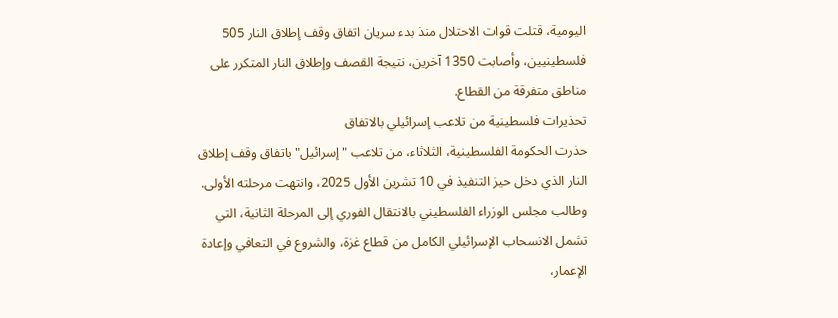اليومية، قتلت قوات الاحتلال منذ بدء سريان اتفاق وقف إطلاق النار 505 فلسطينيين، وأصابت 1350 آخرين، نتيجة القصف وإطلاق النار المتكرر على مناطق متفرقة من القطاع.
تحذيرات فلسطينية من تلاعب إسرائيلي بالاتفاق
حذرت الحكومة الفلسطينية، الثلاثاء، من تلاعب "إسرائيل" باتفاق وقف إطلاق النار الذي دخل حيز التنفيذ في 10 تشرين الأول 2025، وانتهت مرحلته الأولى.
وطالب مجلس الوزراء الفلسطيني بالانتقال الفوري إلى المرحلة الثانية، التي تشمل الانسحاب الإسرائيلي الكامل من قطاع غزة، والشروع في التعافي وإعادة الإعمار،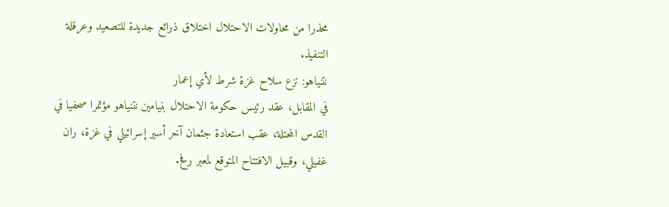محذرا من محاولات الاحتلال اختلاق ذرائع جديدة للتصعيد وعرقلة التنفيذ.
نتنياهو: نزع سلاح غزة شرط لأي إعمار
في المقابل، عقد رئيس حكومة الاحتلال بنيامين نتنياهو مؤتمرا صحفيا في القدس المحتلة، عقب استعادة جثمان آخر أسير إسرائيلي في غزة، ران غفيلي، وقبيل الافتتاح المتوقع لمعبر رفح.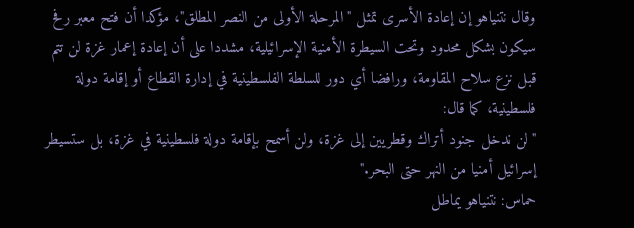وقال نتنياهو إن إعادة الأسرى تمثل "المرحلة الأولى من النصر المطلق"، مؤكدا أن فتح معبر رفح سيكون بشكل محدود وتحت السيطرة الأمنية الإسرائيلية، مشددا على أن إعادة إعمار غزة لن تتم قبل نزع سلاح المقاومة، ورافضا أي دور للسلطة الفلسطينية في إدارة القطاع أو إقامة دولة فلسطينية، كما قال:
"لن ندخل جنود أتراك وقطريين إلى غزة، ولن أسمح بإقامة دولة فلسطينية في غزة، بل ستسيطر إسرائيل أمنيا من النهر حتى البحر."
حماس: نتنياهو يماطل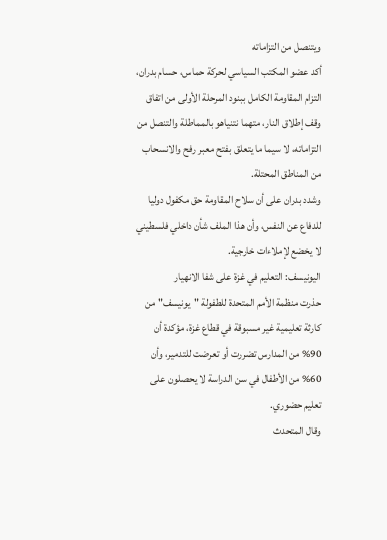ويتنصل من التزاماته
أكد عضو المكتب السياسي لحركة حماس، حسام بدران، التزام المقاومة الكامل ببنود المرحلة الأولى من اتفاق وقف إطلاق النار، متهما نتنياهو بالمماطلة والتنصل من التزاماته، لا سيما ما يتعلق بفتح معبر رفح والانسحاب من المناطق المحتلة.
وشدد بدران على أن سلاح المقاومة حق مكفول دوليا للدفاع عن النفس، وأن هذا الملف شأن داخلي فلسطيني لا يخضع لإملاءات خارجية.
اليونيسف: التعليم في غزة على شفا الانهيار
حذرت منظمة الأمم المتحدة للطفولة "يونيسف" من كارثة تعليمية غير مسبوقة في قطاع غزة، مؤكدة أن 90% من المدارس تضررت أو تعرضت للتدمير، وأن 60% من الأطفال في سن الدراسة لا يحصلون على تعليم حضوري.
وقال المتحدث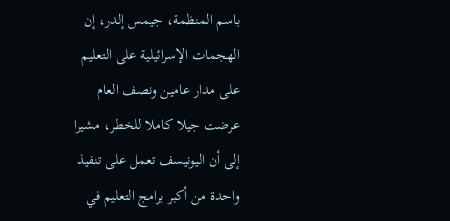باسم المنظمة، جيمس إلدر، إن الهجمات الإسرائيلية على التعليم على مدار عامين ونصف العام عرضت جيلا كاملا للخطر، مشيرا إلى أن اليونيسف تعمل على تنفيذ واحدة من أكبر برامج التعليم في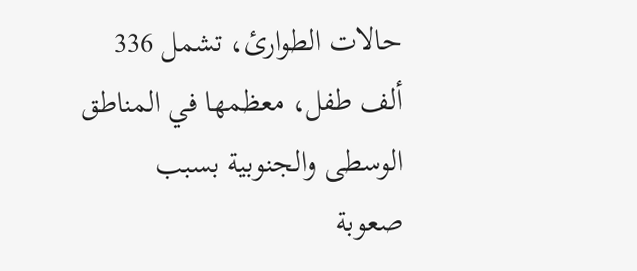حالات الطوارئ، تشمل 336 ألف طفل، معظمها في المناطق الوسطى والجنوبية بسبب صعوبة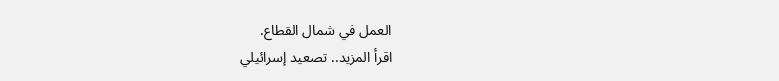العمل في شمال القطاع.
اقرأ المزيد.. تصعيد إسرائيلي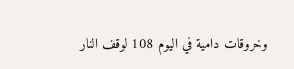وخروقات دامية في اليوم 108 لوقف النار